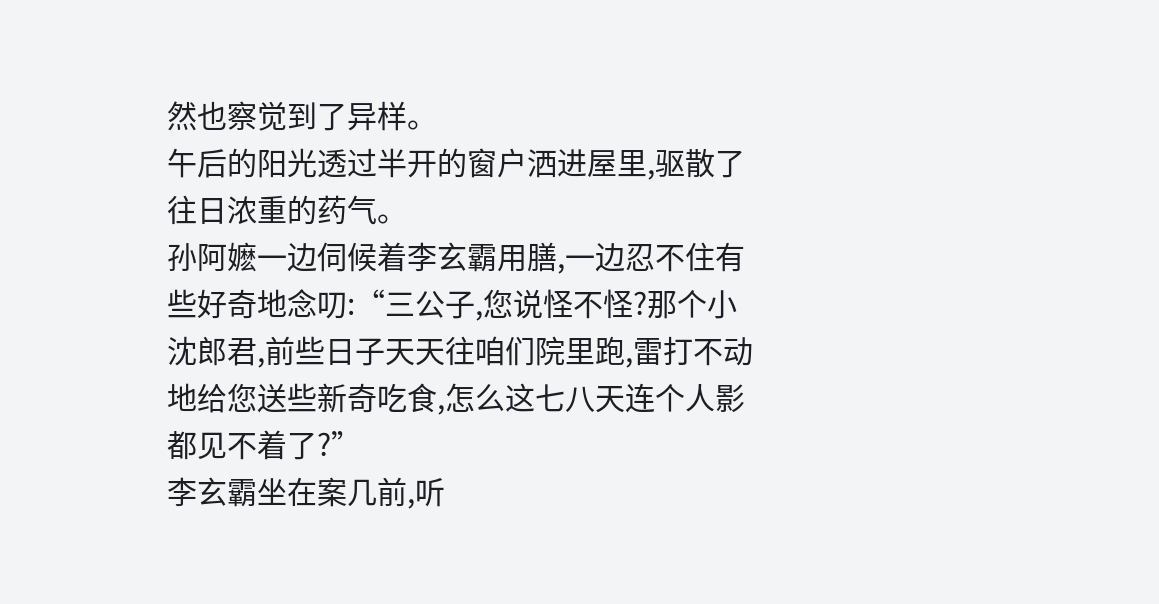然也察觉到了异样。
午后的阳光透过半开的窗户洒进屋里,驱散了往日浓重的药气。
孙阿嬷一边伺候着李玄霸用膳,一边忍不住有些好奇地念叨:“三公子,您说怪不怪?那个小沈郎君,前些日子天天往咱们院里跑,雷打不动地给您送些新奇吃食,怎么这七八天连个人影都见不着了?”
李玄霸坐在案几前,听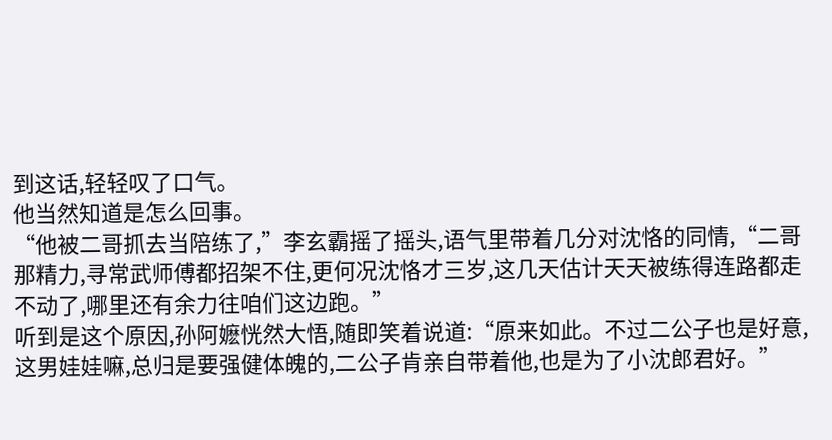到这话,轻轻叹了口气。
他当然知道是怎么回事。
“他被二哥抓去当陪练了,”李玄霸摇了摇头,语气里带着几分对沈恪的同情,“二哥那精力,寻常武师傅都招架不住,更何况沈恪才三岁,这几天估计天天被练得连路都走不动了,哪里还有余力往咱们这边跑。”
听到是这个原因,孙阿嬷恍然大悟,随即笑着说道:“原来如此。不过二公子也是好意,这男娃娃嘛,总归是要强健体魄的,二公子肯亲自带着他,也是为了小沈郎君好。”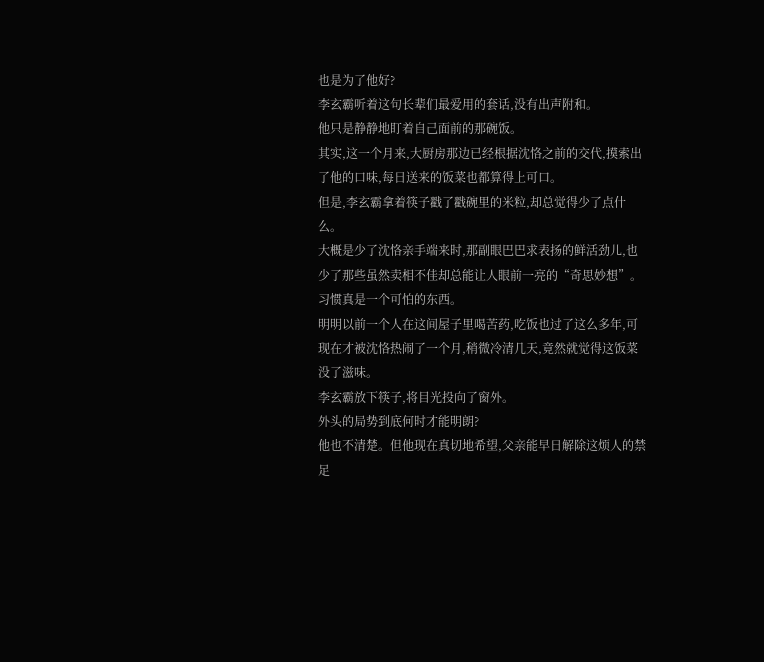也是为了他好?
李玄霸听着这句长辈们最爱用的套话,没有出声附和。
他只是静静地盯着自己面前的那碗饭。
其实,这一个月来,大厨房那边已经根据沈恪之前的交代,摸索出了他的口味,每日送来的饭菜也都算得上可口。
但是,李玄霸拿着筷子戳了戳碗里的米粒,却总觉得少了点什么。
大概是少了沈恪亲手端来时,那副眼巴巴求表扬的鲜活劲儿,也少了那些虽然卖相不佳却总能让人眼前一亮的“奇思妙想”。
习惯真是一个可怕的东西。
明明以前一个人在这间屋子里喝苦药,吃饭也过了这么多年,可现在才被沈恪热闹了一个月,稍微冷清几天,竟然就觉得这饭菜没了滋味。
李玄霸放下筷子,将目光投向了窗外。
外头的局势到底何时才能明朗?
他也不清楚。但他现在真切地希望,父亲能早日解除这烦人的禁足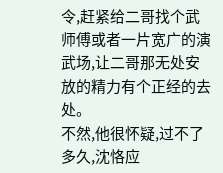令,赶紧给二哥找个武师傅或者一片宽广的演武场,让二哥那无处安放的精力有个正经的去处。
不然,他很怀疑,过不了多久,沈恪应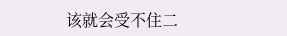该就会受不住二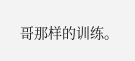哥那样的训练。